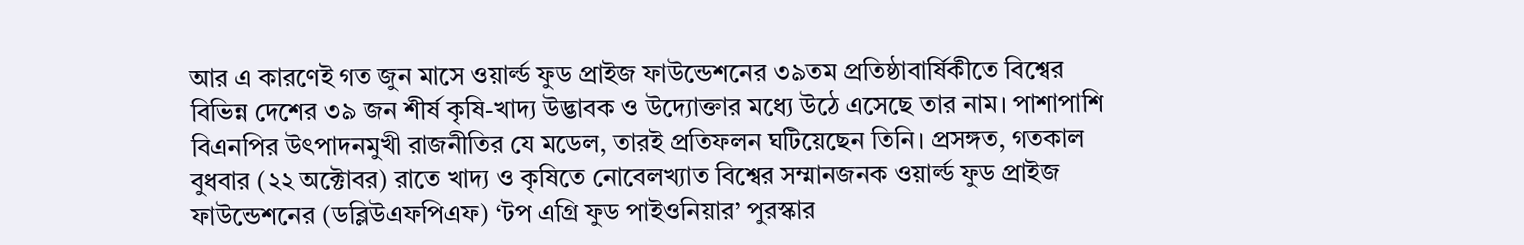আর এ কারণেই গত জুন মাসে ওয়ার্ল্ড ফুড প্রাইজ ফাউন্ডেশনের ৩৯তম প্রতিষ্ঠাবার্ষিকীতে বিশ্বের বিভিন্ন দেশের ৩৯ জন শীর্ষ কৃষি-খাদ্য উদ্ভাবক ও উদ্যোক্তার মধ্যে উঠে এসেছে তার নাম। পাশাপাশি বিএনপির উৎপাদনমুখী রাজনীতির যে মডেল, তারই প্রতিফলন ঘটিয়েছেন তিনি। প্রসঙ্গত, গতকাল বুধবার (২২ অক্টোবর) রাতে খাদ্য ও কৃষিতে নোবেলখ্যাত বিশ্বের সম্মানজনক ওয়ার্ল্ড ফুড প্রাইজ ফাউন্ডেশনের (ডব্লিউএফপিএফ) ‘টপ এগ্রি ফুড পাইওনিয়ার’ পুরস্কার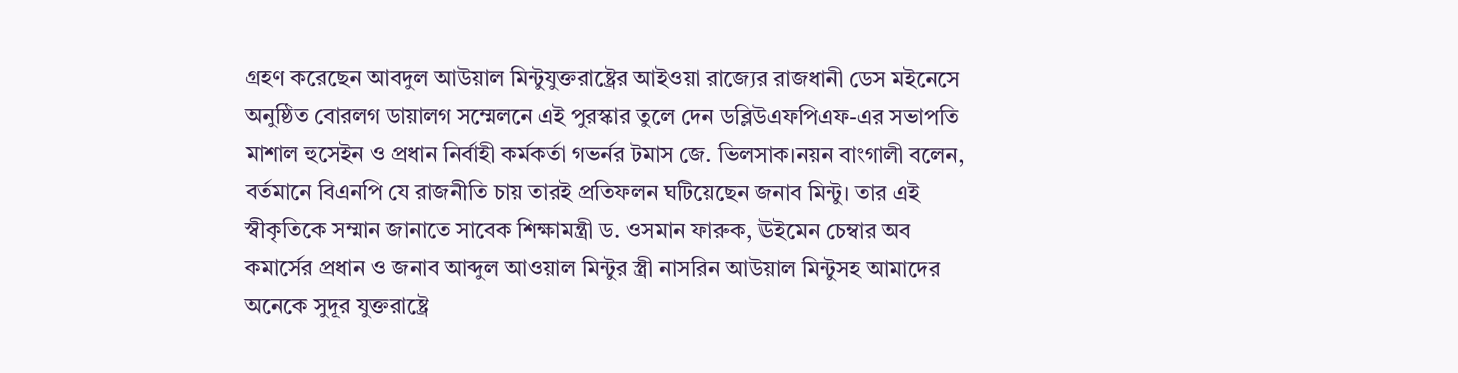গ্রহণ করেছেন আবদুল আউয়াল মিন্টুযুক্তরাষ্ট্রের আইওয়া রাজ্যের রাজধানী ডেস মইনেসে অনুষ্ঠিত বোরলগ ডায়ালগ সম্মেলনে এই পুরস্কার তুলে দেন ডব্লিউএফপিএফ-এর সভাপতি মাশাল হুসেইন ও প্রধান নির্বাহী কর্মকর্তা গভর্নর টমাস জে. ভিলসাক।নয়ন বাংগালী বলেন, বর্তমানে বিএনপি যে রাজনীতি চায় তারই প্রতিফলন ঘটিয়েছেন জনাব মিন্টু। তার এই স্বীকৃতিকে সম্মান জানাতে সাবেক শিক্ষামন্ত্রী ড. ওসমান ফারুক, ঊইমেন চেম্বার অব কমার্সের প্রধান ও জনাব আব্দুল আওয়াল মিন্টুর স্ত্রী নাসরিন আউয়াল মিন্টুসহ আমাদের অনেকে সুদূর যুক্তরাষ্ট্রে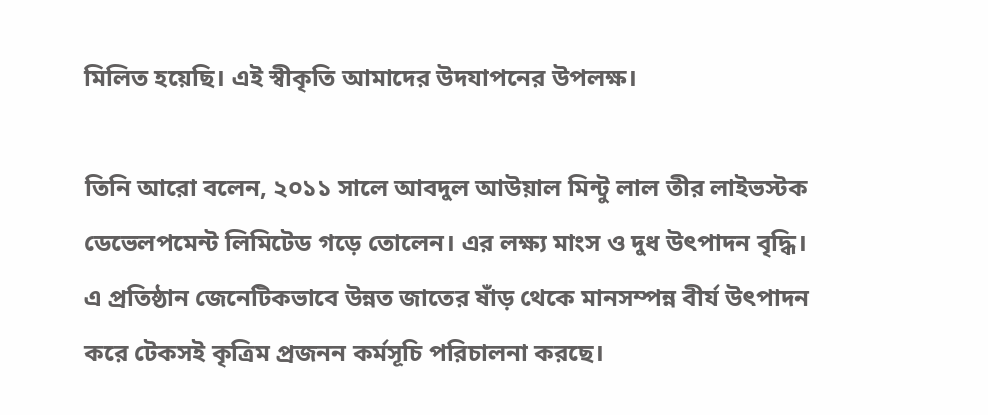মিলিত হয়েছি। এই স্বীকৃতি আমাদের উদযাপনের উপলক্ষ।

তিনি আরো বলেন, ২০১১ সালে আবদুল আউয়াল মিন্টু লাল তীর লাইভস্টক ডেভেলপমেন্ট লিমিটেড গড়ে তোলেন। এর লক্ষ্য মাংস ও দুধ উৎপাদন বৃদ্ধি। এ প্রতিষ্ঠান জেনেটিকভাবে উন্নত জাতের ষাঁড় থেকে মানসম্পন্ন বীর্য উৎপাদন করে টেকসই কৃত্রিম প্রজনন কর্মসূচি পরিচালনা করছে।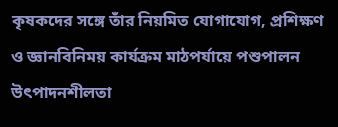কৃষকদের সঙ্গে তাঁর নিয়মিত যোগাযোগ, প্রশিক্ষণ ও জ্ঞানবিনিময় কার্যক্রম মাঠপর্যায়ে পশুপালন উৎপাদনশীলতা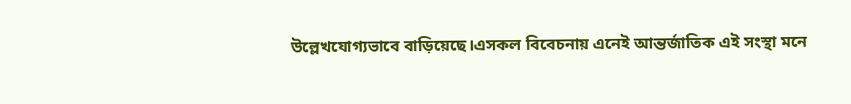উল্লেখযোগ্যভাবে বাড়িয়েছে।এসকল বিবেচনায় এনেই আন্তর্জাতিক এই সংস্থা মনে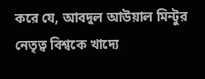করে যে, আবদুল আউয়াল মিন্টুর নেতৃত্ব বিশ্বকে খাদ্যে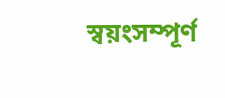স্বয়ংসম্পূর্ণ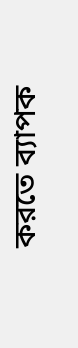করতে ব্যাপক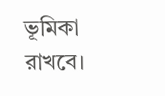ভূমিকা রাখবে।